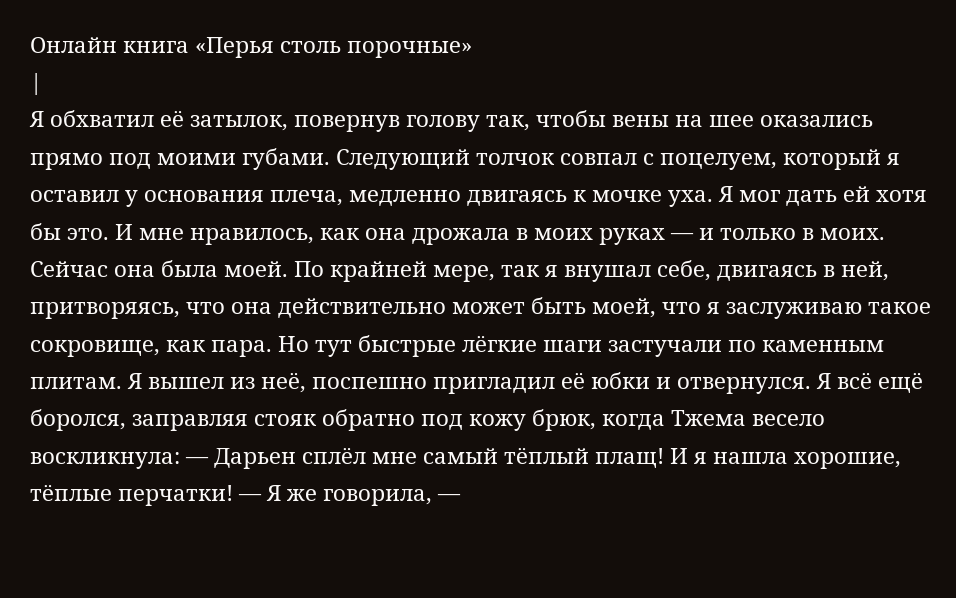Онлайн книга «Перья столь порочные»
|
Я обхватил её затылок, повернув голову так, чтобы вены на шее оказались прямо под моими губами. Следующий толчок совпал с поцелуем, который я оставил у основания плеча, медленно двигаясь к мочке уха. Я мог дать ей хотя бы это. И мне нравилось, как она дрожала в моих руках — и только в моих. Сейчас она была моей. По крайней мере, так я внушал себе, двигаясь в ней, притворяясь, что она действительно может быть моей, что я заслуживаю такое сокровище, как пара. Но тут быстрые лёгкие шаги застучали по каменным плитам. Я вышел из неё, поспешно пригладил её юбки и отвернулся. Я всё ещё боролся, заправляя стояк обратно под кожу брюк, когда Тжема весело воскликнула: — Дарьен сплёл мне самый тёплый плащ! И я нашла хорошие, тёплые перчатки! — Я же говорила, —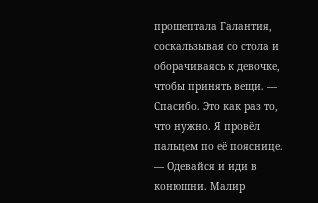прошептала Галантия, соскальзывая со стола и оборачиваясь к девочке, чтобы принять вещи. — Спасибо. Это как раз то, что нужно. Я провёл пальцем по её пояснице. — Одевайся и иди в конюшни. Малир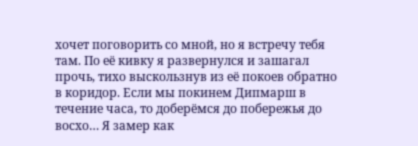хочет поговорить со мной, но я встречу тебя там. По её кивку я развернулся и зашагал прочь, тихо выскользнув из её покоев обратно в коридор. Если мы покинем Дипмарш в течение часа, то доберёмся до побережья до восхо… Я замер как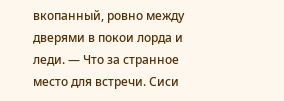вкопанный, ровно между дверями в покои лорда и леди. — Что за странное место для встречи. Сиси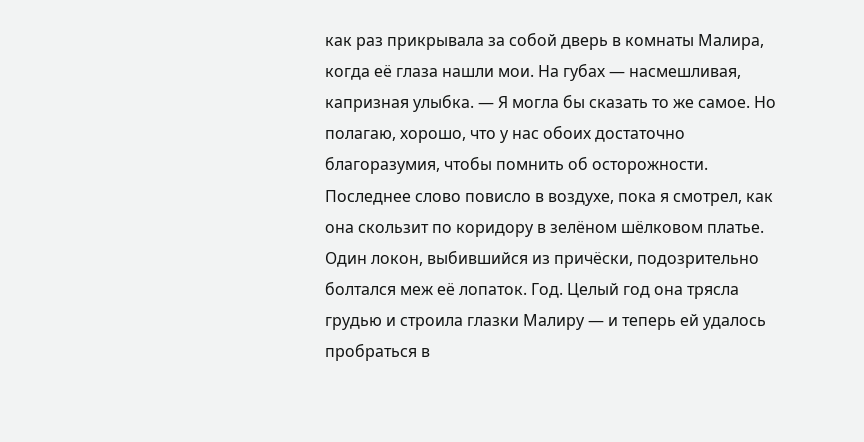как раз прикрывала за собой дверь в комнаты Малира, когда её глаза нашли мои. На губах — насмешливая, капризная улыбка. — Я могла бы сказать то же самое. Но полагаю, хорошо, что у нас обоих достаточно благоразумия, чтобы помнить об осторожности. Последнее слово повисло в воздухе, пока я смотрел, как она скользит по коридору в зелёном шёлковом платье. Один локон, выбившийся из причёски, подозрительно болтался меж её лопаток. Год. Целый год она трясла грудью и строила глазки Малиру — и теперь ей удалось пробраться в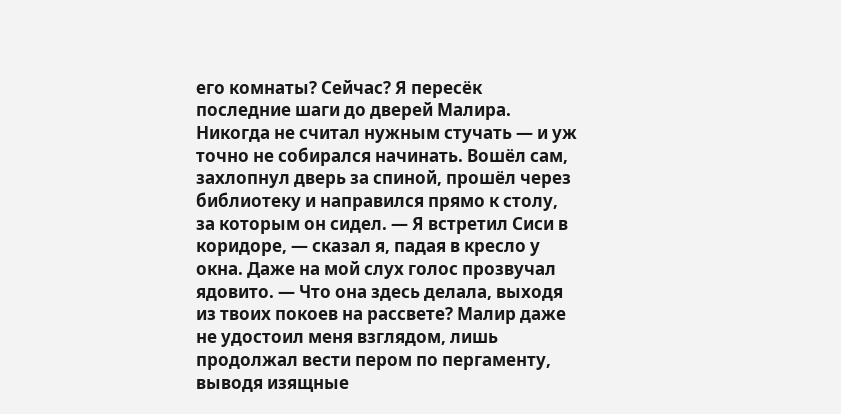его комнаты? Сейчас? Я пересёк последние шаги до дверей Малира. Никогда не считал нужным стучать — и уж точно не собирался начинать. Вошёл сам, захлопнул дверь за спиной, прошёл через библиотеку и направился прямо к столу, за которым он сидел. — Я встретил Сиси в коридоре, — сказал я, падая в кресло у окна. Даже на мой слух голос прозвучал ядовито. — Что она здесь делала, выходя из твоих покоев на рассвете? Малир даже не удостоил меня взглядом, лишь продолжал вести пером по пергаменту, выводя изящные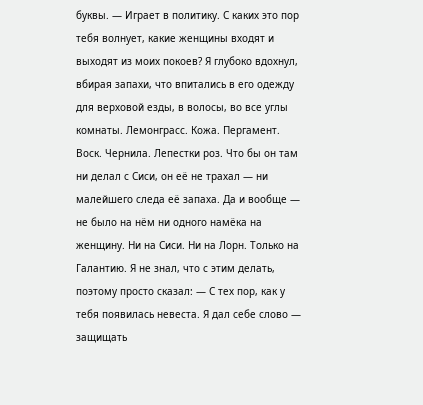буквы. — Играет в политику. С каких это пор тебя волнует, какие женщины входят и выходят из моих покоев? Я глубоко вдохнул, вбирая запахи, что впитались в его одежду для верховой езды, в волосы, во все углы комнаты. Лемонграсс. Кожа. Пергамент. Воск. Чернила. Лепестки роз. Что бы он там ни делал с Сиси, он её не трахал — ни малейшего следа её запаха. Да и вообще — не было на нём ни одного намёка на женщину. Ни на Сиси. Ни на Лорн. Только на Галантию. Я не знал, что с этим делать, поэтому просто сказал: — С тех пор, как у тебя появилась невеста. Я дал себе слово — защищать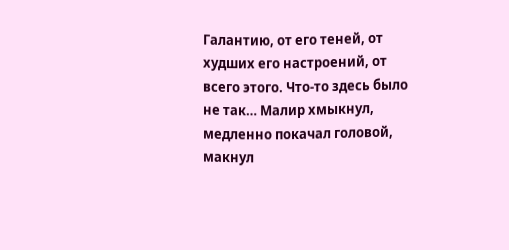Галантию, от его теней, от худших его настроений, от всего этого. Что-то здесь было не так… Малир хмыкнул, медленно покачал головой, макнул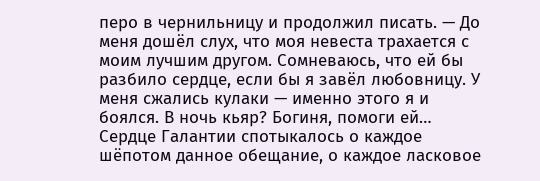перо в чернильницу и продолжил писать. — До меня дошёл слух, что моя невеста трахается с моим лучшим другом. Сомневаюсь, что ей бы разбило сердце, если бы я завёл любовницу. У меня сжались кулаки — именно этого я и боялся. В ночь кьяр? Богиня, помоги ей… Сердце Галантии спотыкалось о каждое шёпотом данное обещание, о каждое ласковое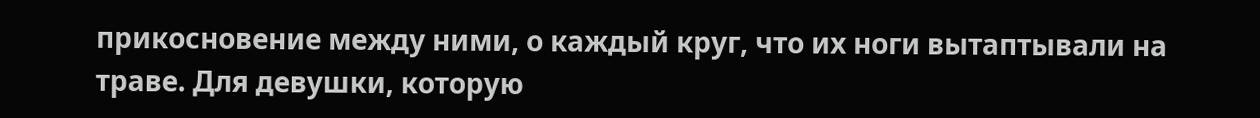прикосновение между ними, о каждый круг, что их ноги вытаптывали на траве. Для девушки, которую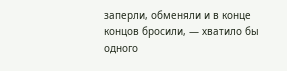заперли, обменяли и в конце концов бросили, — хватило бы одного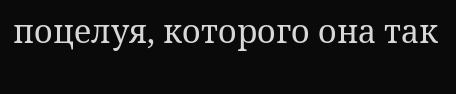поцелуя, которого она так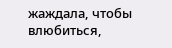жаждала, чтобы влюбиться,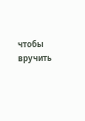чтобы вручить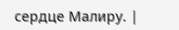сердце Малиру. |